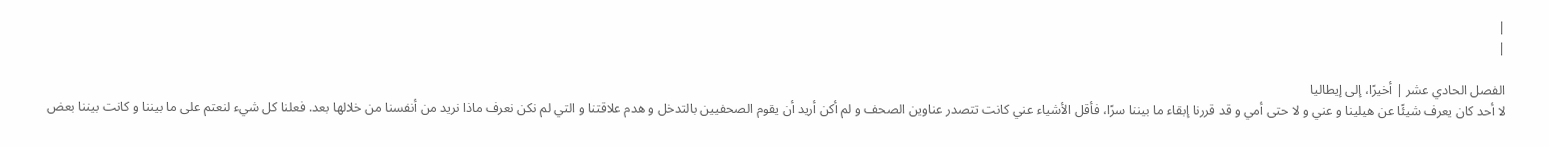|
|

الفصل الحادي عشر | أخيرًا، إلى إيطاليا
لا أحد كان يعرف شيئًا عن هيلينا و عني و لا حتى أمي و قد قررنا إبقاء ما بيننا سرًا، فأقل الأشياء عني كانت تتصدر عناوين الصحف و لم أكن أريد أن يقوم الصحفيين بالتدخل و هدم علاقتنا و التي لم نكن نعرف ماذا نريد من أنفسنا من خلالها بعد. فعلنا كل شيء لنعتم على ما بيننا و كانت بيننا بعض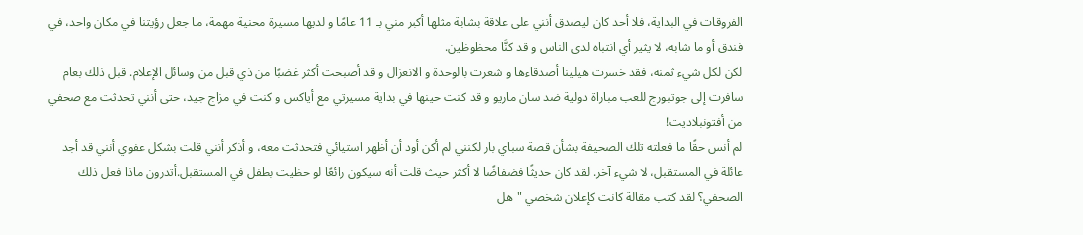الفروقات في البداية، فلا أحد كان ليصدق أنني على علاقة بشابة مثلها أكبر مني بـ 11 عامًا و لديها مسيرة محنية مهمة، ما جعل رؤيتنا في مكان واحد، في فندق أو ما شابه، لا يثير أي انتباه لدى الناس و قد كنَّا محظوظين.
لكن لكل شيء ثمنه، فقد خسرت هيلينا أصدقاءها و شعرت بالوحدة و الانعزال و قد أصبحت أكثر غضبًا من ذي قبل من وسائل الإعلام. قبل ذلك بعام سافرت إلى جوتبورج للعب مباراة دولية ضد سان ماريو و قد كنت حينها في بداية مسيرتي مع أياكس و كنت في مزاج جيد، حتى أنني تحدثت مع صحفي من أفتونبلاديت!
لم أنس حقًا ما فعلته تلك الصحيفة بشأن قصة سباي بار لكنني لم أكن أود أن أظهر استيائي فتحدثت معه، و أذكر أنني قلت بشكل عفوي أنني قد أجد عائلة في المستقبل، لا شيء آخر. لقد كان حديثًا فضفاضًا لا أكثر حيث قلت أنه سيكون رائعًا لو حظيت بطفل في المستقبل.أتدرون ماذا فعل ذلك الصحفي؟ لقد كتب مقالة كانت كإعلان شخصي "هل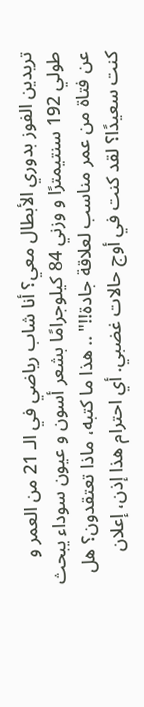تريدين الفوز بدوري الأبطال معي؟ أنا شاب رياضي في الـ 21 من العمر و طولي 192 سنتيمترًا و وزني 84 كيلوجرامًا بشعر أسون و عيون سوداء يبحث عن فتاة من عمر مناسب لعلاقة جادة!!" .. هذا ما كتبه، ماذا تعتقدون؟ هل كنت سعيدًا؟ لقد كنت في أوج حالات غضبي. أي احترام هذا إذن، إعلان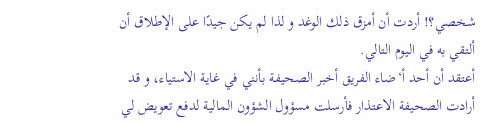شخصي؟! أردت أن أمزق ذلك الوغد و لذا لم يكن جيدًا على الإطلاق أن ألتقي به في اليوم التالي.
أعتقد أن أحد أ‘ضاء الفريق أخبر الصحيفة بأنني في غاية الاستياء، و قد أرادت الصحيفة الاعتذار فأرسلت مسؤول الشؤون المالية لدفع تعويض لي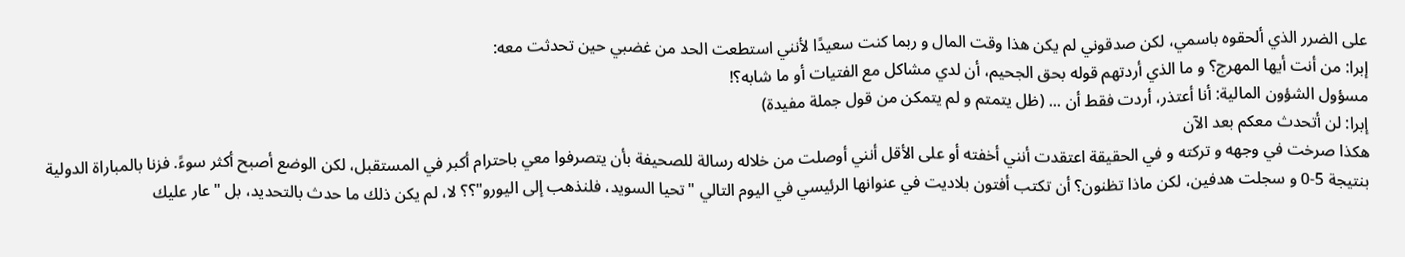على الضرر الذي ألحقوه باسمي، لكن صدقوني لم يكن هذا وقت المال و ربما كنت سعيدًا لأنني استطعت الحد من غضبي حين تحدثت معه:
إبرا: من أنت أيها المهرج؟ و ما الذي أردتهم قوله بحق الجحيم، أن لدي مشاكل مع الفتيات أو ما شابه؟!
مسؤول الشؤون المالية: أنا أعتذر، أردت فقط أن ... (ظل يتمتم و لم يتمكن من قول جملة مفيدة)
إبرا: لن أتحدث معكم بعد الآن
هكذا صرخت في وجهه و تركته و في الحقيقة اعتقدت أنني أخفته أو على الأقل أنني أوصلت من خلاله رسالة للصحيفة بأن يتصرفوا معي باحترام أكبر في المستقبل، لكن الوضع أصبح أكثر سوءً. فزنا بالمباراة الدولية بنتيجة 5-0 و سجلت هدفين، لكن ماذا تظنون؟ أن تكتب أفتون بلاديت في عنوانها الرئيسي في اليوم التالي "تحيا السويد، فلنذهب إلى اليورو"؟؟ لا، لم يكن ذلك ما حدث بالتحديد، بل "عار عليك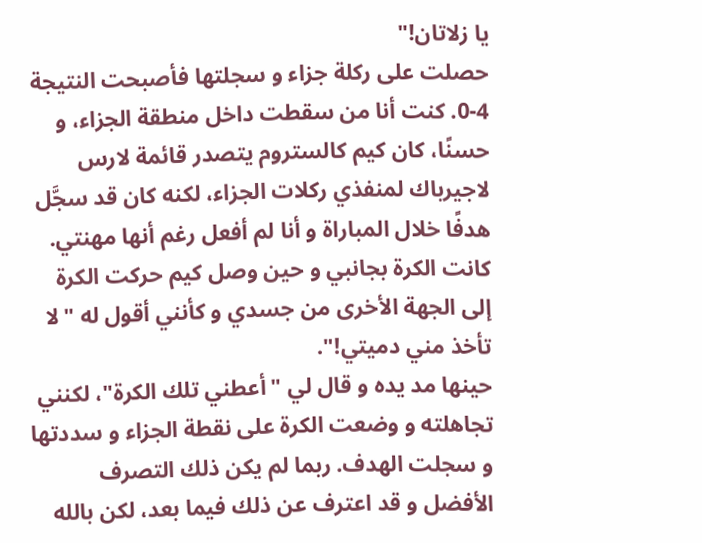يا زلاتان!"
حصلت على ركلة جزاء و سجلتها فأصبحت النتيجة 4-0. كنت أنا من سقطت داخل منطقة الجزاء، و حسنًا، كان كيم كالستروم يتصدر قائمة لارس لاجيرباك لمنفذي ركلات الجزاء، لكنه كان قد سجَّل هدفًا خلال المباراة و أنا لم أفعل رغم أنها مهنتي. كانت الكرة بجانبي و حين وصل كيم حركت الكرة إلى الجهة الأخرى من جسدي و كأنني أقول له "لا تأخذ مني دميتي!".
حينها مد يده و قال لي "أعطني تلك الكرة"، لكنني تجاهلته و وضعت الكرة على نقطة الجزاء و سددتها و سجلت الهدف. ربما لم يكن ذلك التصرف الأفضل و قد اعترف عن ذلك فيما بعد، لكن بالله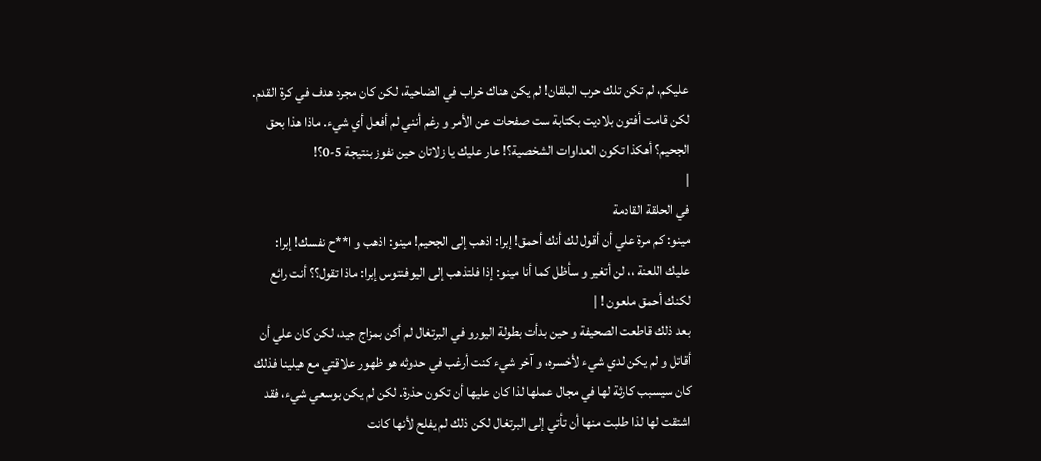عليكم، لم تكن تلك حرب البلقان! لم يكن هناك خراب في الضاحية، لكن كان مجرد هدف في كرة القدم.
لكن قامت أفتون بلاديت بكتابة ست صفحات عن الأمر و رغم أنني لم أفعل أي شيء. ماذا هذا بحق الجحيم؟ أهكذا تكون العداوات الشخصية؟! عار عليك يا زلاتان حين نفوز بنتيجة 5-0؟!
|
في الحلقة القادمة
مينو: كم مرة علي أن أقول لك أنك أحمق! إبرا: اذهب إلى الجحيم! مينو: اذهب و ا**ح نفسك! إبرا: عليك اللعنة ،، لن أتغير و سأظل كما أنا مينو: إذا فلتذهب إلى اليوفنتوس إبرا: ماذا تقول؟؟ أنت رائع لكنك أحمق ملعون ! |
بعد ذلك قاطعت الصحيفة و حين بدأت بطولة اليورو في البرتغال لم أكن بمزاج جيد، لكن كان علي أن أقاتل و لم يكن لدي شيء لأخسره، و آخر شيء كنت أرغب في حدوثه هو ظهور علاقتي مع هيلينا فذلك كان سيسبب كارثة لها في مجال عملها لذا كان عليها أن تكون حذرة. لكن لم يكن بوسعي شيء، فقد اشتقت لها لذا طلبت منها أن تأتي إلى البرتغال لكن ذلك لم يفلح لأنها كانت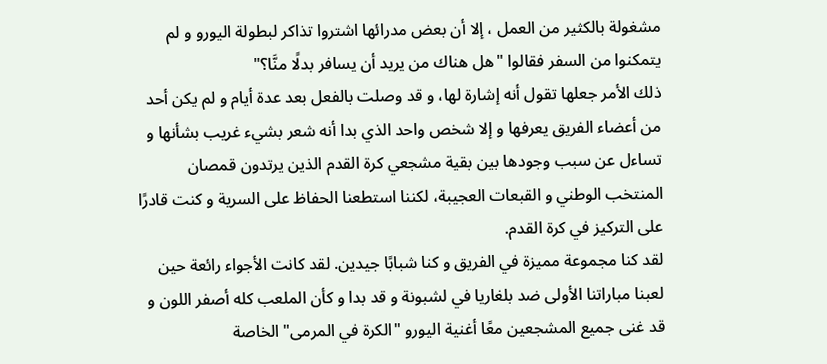مشغولة بالكثير من العمل ، إلا أن بعض مدرائها اشتروا تذاكر لبطولة اليورو و لم يتمكنوا من السفر فقالوا "هل هناك من يريد أن يسافر بدلًا منَّا؟"
ذلك الأمر جعلها تقول أنه إشارة لها، و قد وصلت بالفعل بعد عدة أيام و لم يكن أحد من أعضاء الفريق يعرفها و إلا شخص واحد الذي بدا أنه شعر بشيء غريب بشأنها و تساءل عن سبب وجودها بين بقية مشجعي كرة القدم الذين يرتدون قمصان المنتخب الوطني و القبعات العجيبة، لكننا استطعنا الحفاظ على السرية و كنت قادرًا على التركيز في كرة القدم.
لقد كنا مجموعة مميزة في الفريق و كنا شبابًا جيدين. لقد كانت الأجواء رائعة حين لعبنا مباراتنا الأولى ضد بلغاريا في لشبونة و قد بدا و كأن الملعب كله أصفر اللون و قد غنى جميع المشجعين معًا أغنية اليورو "الكرة في المرمى" الخاصة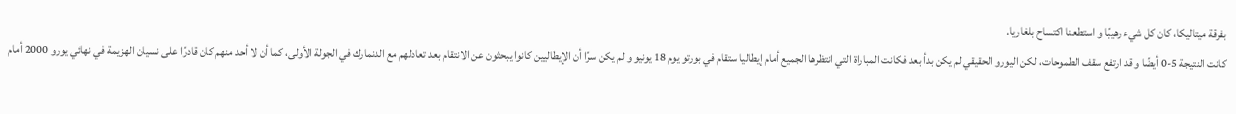بفرقة ميتاليكا، كان كل شيء رهيبًا و استطعنا اكتساح بلغاريا.
كانت النتيجة 5-0 أيضًا و قد ارتفع سقف الطموحات، لكن اليورو الحقيقي لم يكن بدأ بعد فكانت المباراة التي انتظرها الجميع أمام إيطاليا ستقام في بورتو يوم 18 يونيو و لم يكن سرًا أن الإيطاليين كانوا يبحثون عن الانتقام بعد تعادلهم مع الدنمارك في الجولة الأولى، كما أن لا أحد منهم كان قادرًا على نسيان الهزيمة في نهائي يورو 2000 أمام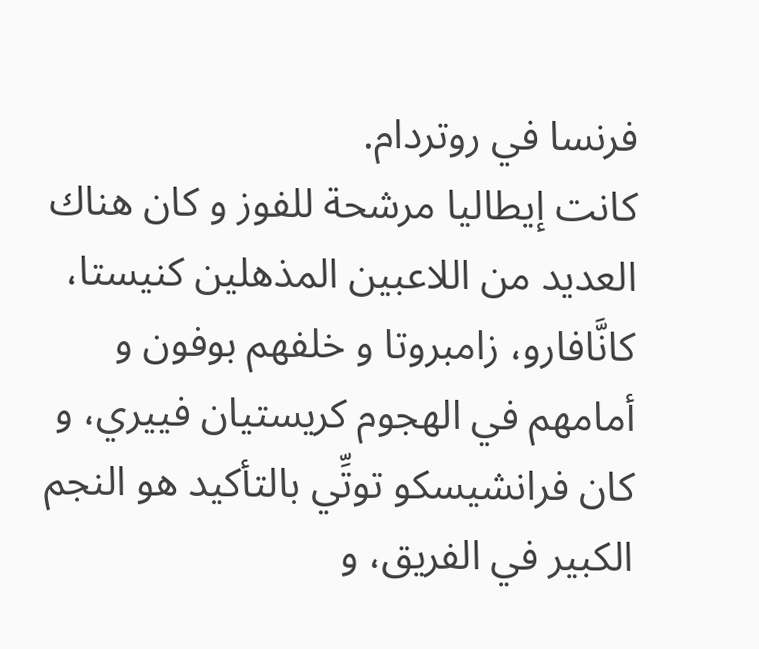فرنسا في روتردام.
كانت إيطاليا مرشحة للفوز و كان هناك العديد من اللاعبين المذهلين كنيستا، كانَّافارو، زامبروتا و خلفهم بوفون و أمامهم في الهجوم كريستيان فييري، و كان فرانشيسكو توتِّي بالتأكيد هو النجم الكبير في الفريق، و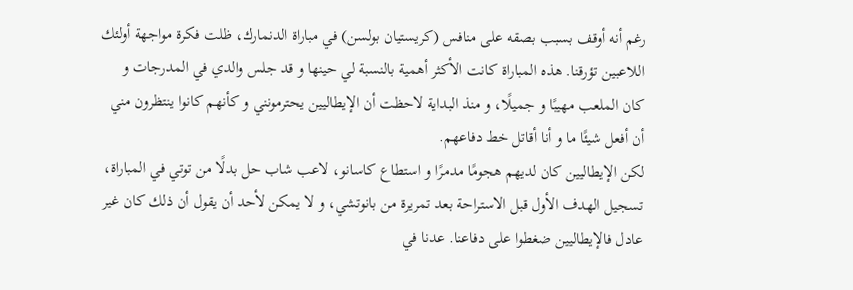رغم أنه أوقف بسبب بصقه على منافس (كريستيان بولسن) في مباراة الدنمارك، ظلت فكرة مواجهة أولئك اللاعبين تؤرقنا. هذه المباراة كانت الأكثر أهمية بالنسبة لي حينها و قد جلس والدي في المدرجات و كان الملعب مهيبًا و جميلًا، و منذ البداية لاحظت أن الإيطاليين يحترمونني و كأنهم كانوا ينتظرون مني أن أفعل شيئًا ما و أنا أقاتل خط دفاعهم.
لكن الإيطاليين كان لديهم هجومًا مدمرًا و استطاع كاسانو، لاعب شاب حل بدلًا من توتي في المباراة، تسجيل الهدف الأول قبل الاستراحة بعد تمريرة من بانوتشي، و لا يمكن لأحد أن يقول أن ذلك كان غير عادل فالإيطاليين ضغطوا على دفاعنا. عدنا في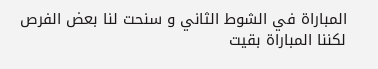المباراة في الشوط الثاني و سنحت لنا بعض الفرص لكننا المباراة بقيت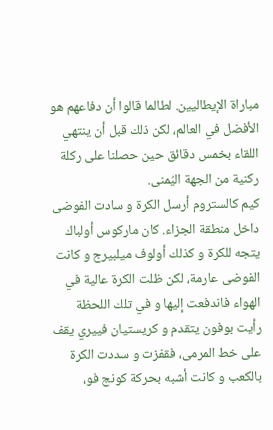مباراة الإيطاليين. لطالما قالوا أن دفاعهم هو الأفضل في العالم، لكن ذلك قبل أن ينتهي اللقاء بخمس دقائق حين حصلنا على ركلة ركنية من الجهة اليُمنى.
كيم كالستروم أرسل الكرة و سادت الفوضى داخل منطقة الجزاء. كان ماركوس أولباك يتجه للكرة و كذلك أولوف ميلبيرج و كانت الفوضى عارمة، لكن ظلت الكرة عالية في الهواء فاندفعت إليها و في تلك اللحظة رأيت بوفون يتقدم و كريستيان فييري يقف على خط المرمى، فقفزت و سددت الكرة بالكعب و كانت أشبه بحركة كونج فو،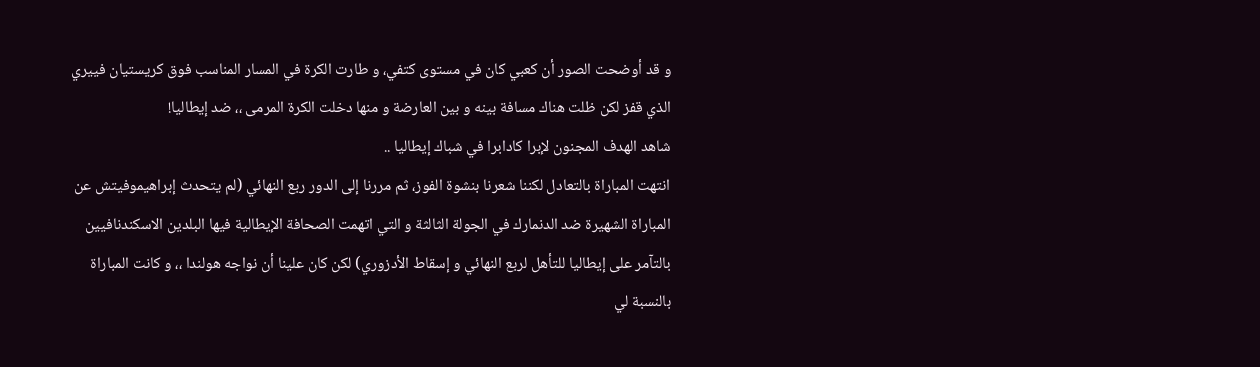و قد أوضحت الصور أن كعبي كان في مستوى كتفي، و طارت الكرة في المسار المناسب فوق كريستيان فييري الذي قفز لكن ظلت هناك مسافة بينه و بين العارضة و منها دخلت الكرة المرمى ،، ضد إيطاليا!
شاهد الهدف المجنون لإبرا كادابرا في شباك إيطاليا ..
انتهت المباراة بالتعادل لكننا شعرنا بنشوة الفوز، ثم مررنا إلى الدور ربع النهائي (لم يتحدث إبراهيموفيتش عن المباراة الشهيرة ضد الدنمارك في الجولة الثالثة و التي اتهمت الصحافة الإيطالية فيها البلدين الاسكندنافيين بالتآمر على إيطاليا للتأهل لربع النهائي و إسقاط الأدزوري) لكن كان علينا أن نواجه هولندا ،، و كانت المباراة بالنسبة لي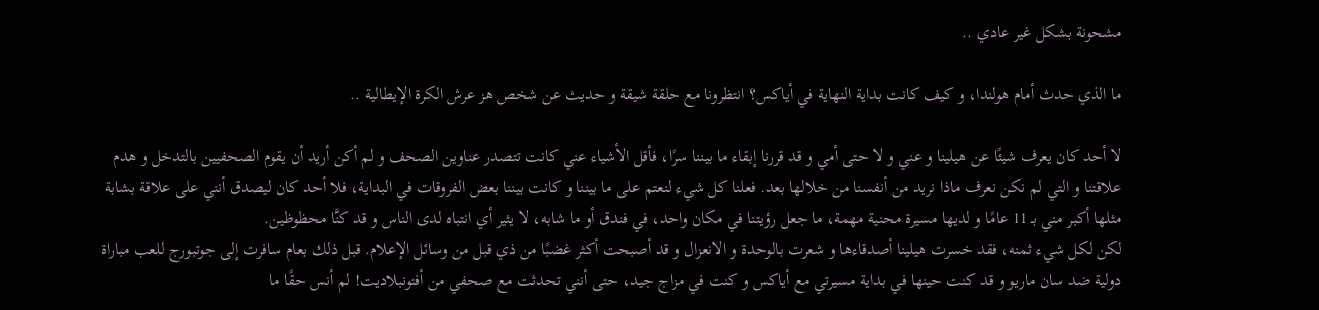مشحونة بشكل غير عادي ..

ما الذي حدث أمام هولندا، و كيف كانت بداية النهاية في أياكس؟ انتظرونا مع حلقة شيقة و حديث عن شخص هز عرش الكرة الإيطالية ..

لا أحد كان يعرف شيئًا عن هيلينا و عني و لا حتى أمي و قد قررنا إبقاء ما بيننا سرًا، فأقل الأشياء عني كانت تتصدر عناوين الصحف و لم أكن أريد أن يقوم الصحفيين بالتدخل و هدم علاقتنا و التي لم نكن نعرف ماذا نريد من أنفسنا من خلالها بعد. فعلنا كل شيء لنعتم على ما بيننا و كانت بيننا بعض الفروقات في البداية، فلا أحد كان ليصدق أنني على علاقة بشابة مثلها أكبر مني بـ 11 عامًا و لديها مسيرة محنية مهمة، ما جعل رؤيتنا في مكان واحد، في فندق أو ما شابه، لا يثير أي انتباه لدى الناس و قد كنَّا محظوظين.
لكن لكل شيء ثمنه، فقد خسرت هيلينا أصدقاءها و شعرت بالوحدة و الانعزال و قد أصبحت أكثر غضبًا من ذي قبل من وسائل الإعلام. قبل ذلك بعام سافرت إلى جوتبورج للعب مباراة دولية ضد سان ماريو و قد كنت حينها في بداية مسيرتي مع أياكس و كنت في مزاج جيد، حتى أنني تحدثت مع صحفي من أفتونبلاديت! لم أنس حقًا ما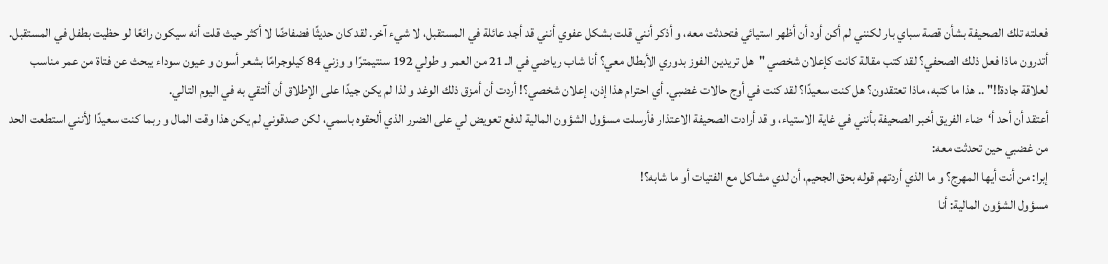فعلته تلك الصحيفة بشأن قصة سباي بار لكنني لم أكن أود أن أظهر استيائي فتحدثت معه، و أذكر أنني قلت بشكل عفوي أنني قد أجد عائلة في المستقبل، لا شيء آخر. لقد كان حديثًا فضفاضًا لا أكثر حيث قلت أنه سيكون رائعًا لو حظيت بطفل في المستقبل.
أتدرون ماذا فعل ذلك الصحفي؟ لقد كتب مقالة كانت كإعلان شخصي "هل تريدين الفوز بدوري الأبطال معي؟ أنا شاب رياضي في الـ 21 من العمر و طولي 192 سنتيمترًا و وزني 84 كيلوجرامًا بشعر أسون و عيون سوداء يبحث عن فتاة من عمر مناسب لعلاقة جادة!!" .. هذا ما كتبه، ماذا تعتقدون؟ هل كنت سعيدًا؟ لقد كنت في أوج حالات غضبي. أي احترام هذا إذن، إعلان شخصي؟! أردت أن أمزق ذلك الوغد و لذا لم يكن جيدًا على الإطلاق أن ألتقي به في اليوم التالي.
أعتقد أن أحد أ‘ضاء الفريق أخبر الصحيفة بأنني في غاية الاستياء، و قد أرادت الصحيفة الاعتذار فأرسلت مسؤول الشؤون المالية لدفع تعويض لي على الضرر الذي ألحقوه باسمي، لكن صدقوني لم يكن هذا وقت المال و ربما كنت سعيدًا لأنني استطعت الحد من غضبي حين تحدثت معه:
إبرا: من أنت أيها المهرج؟ و ما الذي أردتهم قوله بحق الجحيم، أن لدي مشاكل مع الفتيات أو ما شابه؟!
مسؤول الشؤون المالية: أنا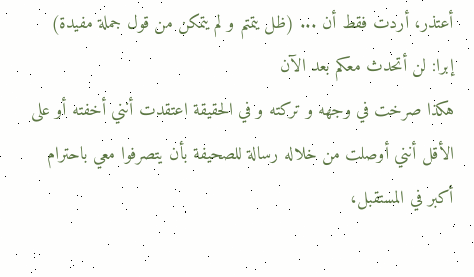أعتذر، أردت فقط أن ... (ظل يتمتم و لم يتمكن من قول جملة مفيدة)
إبرا: لن أتحدث معكم بعد الآن
هكذا صرخت في وجهه و تركته و في الحقيقة اعتقدت أنني أخفته أو على الأقل أنني أوصلت من خلاله رسالة للصحيفة بأن يتصرفوا معي باحترام أكبر في المستقبل،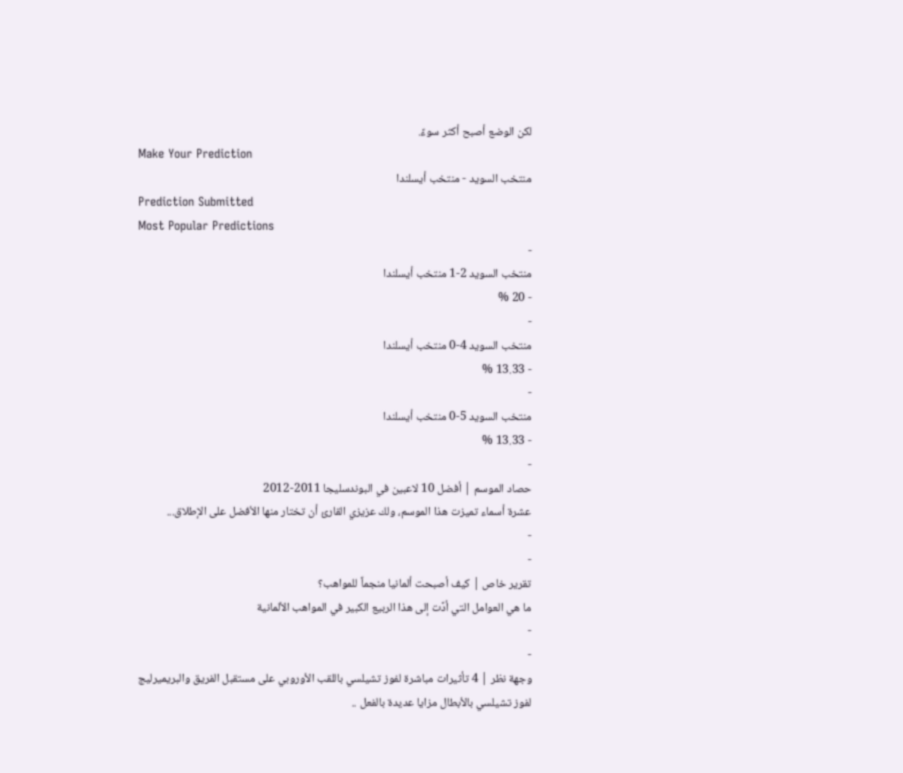لكن الوضع أصبح أكثر سوءً.
Make Your Prediction
منتخب السويد - منتخب أيسلندا
Prediction Submitted
Most Popular Predictions
-
منتخب السويد 2-1 منتخب أيسلندا
- 20 %
-
منتخب السويد 4-0 منتخب أيسلندا
- 13.33 %
-
منتخب السويد 5-0 منتخب أيسلندا
- 13.33 %
-
حصاد الموسم | أفضل 10 لاعبين في البوندسليجا 2011-2012
عشرة أسماء تميزت هذا الموسم، ولك عزيزي القارئ أن تختار منها الأفضل على الإطلاق...
-
-
تقرير خاص | كيف أصبحت ألمانيا منجماً للمواهب؟
ما هي العوامل التي أدًت إلى هذا الربيع الكبير في المواهب الألمانية
-
-
وجهة نظر | 4 تأثيرات مباشرة لفوز تشيلسي باللقب الأوروبي على مستقبل الفريق والبريميرليج
لفوز تشيلسي بالأبطال مزايا عديدة بالفعل ..